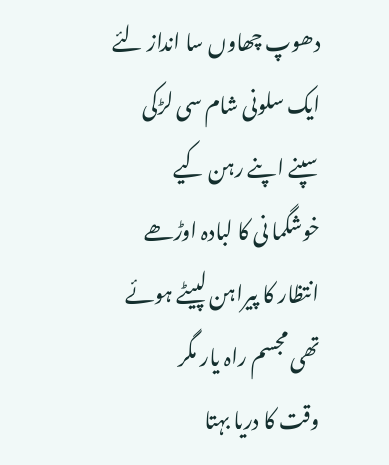دھوپ چھاوں سا انداز لئے
ایک سلونی شام سی لڑکی
سپنے اپنے رہن کیے
خوشگما نی کا لبادہ اوڑھے
انتظار کا پیراہن لپیٹے ہوئے
تھی مجسم راہ یار مگر
وقت کا دریا بہتا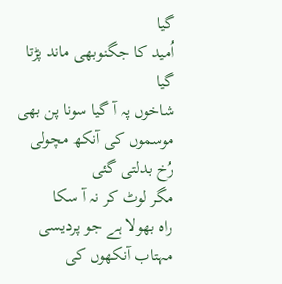گیا
اُمید کا جگنوبھی ماند پڑتا گیا
شاخوں پہ آ گیا سونا پن بھی
موسموں کی آنکھ مچولی
رُخ بدلتی گئی
مگر لوٹ کر نہ آ سکا
راہ بھولا ہے جو پردیسی
مہتاب آنکھوں کی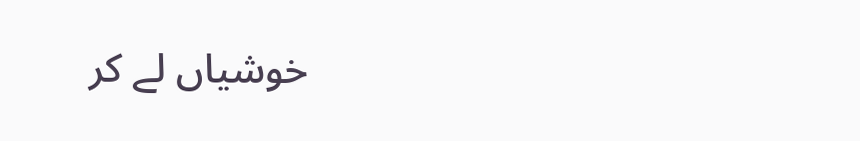خوشیاں لے کر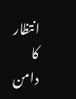انتظار کا دامن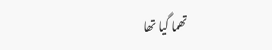تھما گیا تھا